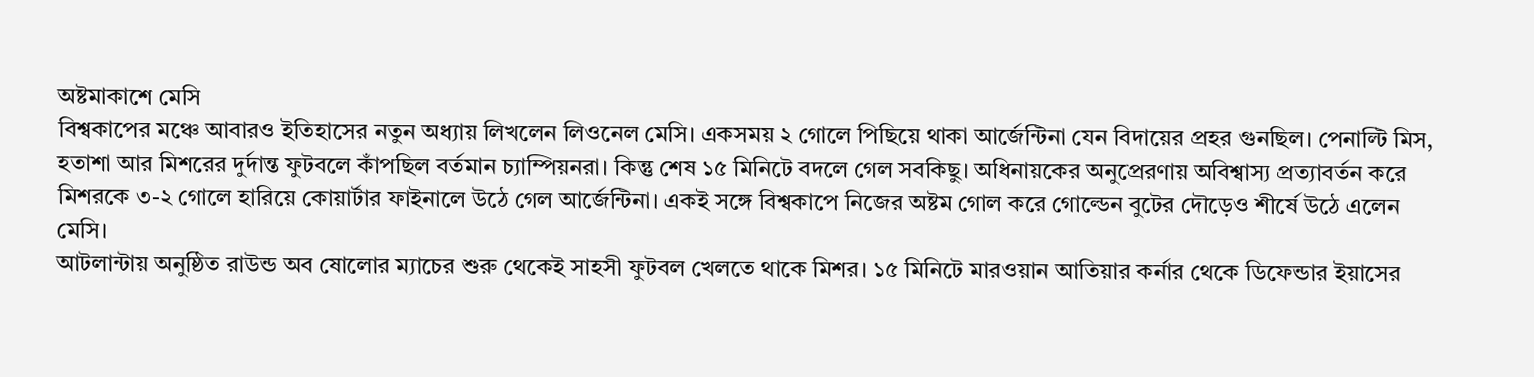অষ্টমাকাশে মেসি
বিশ্বকাপের মঞ্চে আবারও ইতিহাসের নতুন অধ্যায় লিখলেন লিওনেল মেসি। একসময় ২ গোলে পিছিয়ে থাকা আর্জেন্টিনা যেন বিদায়ের প্রহর গুনছিল। পেনাল্টি মিস, হতাশা আর মিশরের দুর্দান্ত ফুটবলে কাঁপছিল বর্তমান চ্যাম্পিয়নরা। কিন্তু শেষ ১৫ মিনিটে বদলে গেল সবকিছু। অধিনায়কের অনুপ্রেরণায় অবিশ্বাস্য প্রত্যাবর্তন করে মিশরকে ৩-২ গোলে হারিয়ে কোয়ার্টার ফাইনালে উঠে গেল আর্জেন্টিনা। একই সঙ্গে বিশ্বকাপে নিজের অষ্টম গোল করে গোল্ডেন বুটের দৌড়েও শীর্ষে উঠে এলেন মেসি।
আটলান্টায় অনুষ্ঠিত রাউন্ড অব ষোলোর ম্যাচের শুরু থেকেই সাহসী ফুটবল খেলতে থাকে মিশর। ১৫ মিনিটে মারওয়ান আতিয়ার কর্নার থেকে ডিফেন্ডার ইয়াসের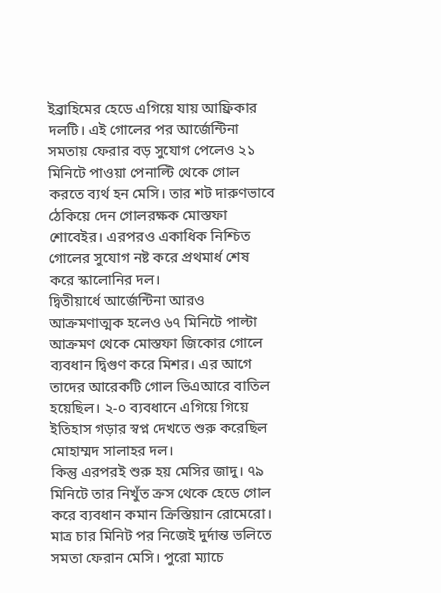ইব্রাহিমের হেডে এগিয়ে যায় আফ্রিকার দলটি। এই গোলের পর আর্জেন্টিনা সমতায় ফেরার বড় সুযোগ পেলেও ২১ মিনিটে পাওয়া পেনাল্টি থেকে গোল করতে ব্যর্থ হন মেসি। তার শট দারুণভাবে ঠেকিয়ে দেন গোলরক্ষক মোস্তফা শোবেইর। এরপরও একাধিক নিশ্চিত গোলের সুযোগ নষ্ট করে প্রথমার্ধ শেষ করে স্কালোনির দল।
দ্বিতীয়ার্ধে আর্জেন্টিনা আরও আক্রমণাত্মক হলেও ৬৭ মিনিটে পাল্টা আক্রমণ থেকে মোস্তফা জিকোর গোলে ব্যবধান দ্বিগুণ করে মিশর। এর আগে তাদের আরেকটি গোল ভিএআরে বাতিল হয়েছিল। ২-০ ব্যবধানে এগিয়ে গিয়ে ইতিহাস গড়ার স্বপ্ন দেখতে শুরু করেছিল মোহাম্মদ সালাহর দল।
কিন্তু এরপরই শুরু হয় মেসির জাদু। ৭৯ মিনিটে তার নিখুঁত ক্রস থেকে হেডে গোল করে ব্যবধান কমান ক্রিস্তিয়ান রোমেরো। মাত্র চার মিনিট পর নিজেই দুর্দান্ত ভলিতে সমতা ফেরান মেসি। পুরো ম্যাচে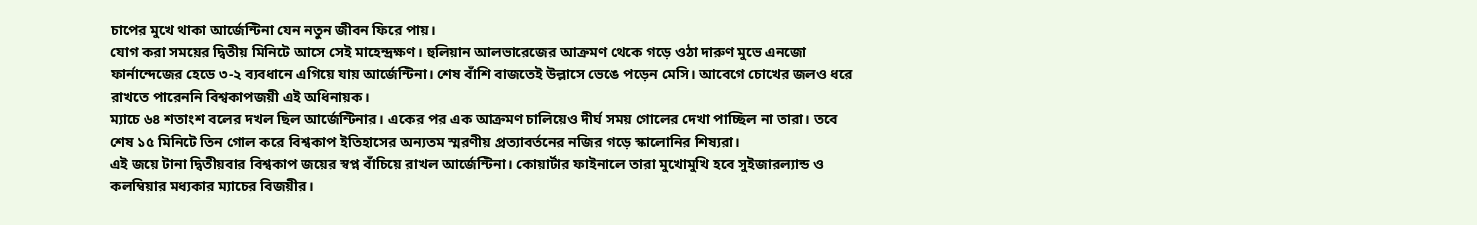চাপের মুখে থাকা আর্জেন্টিনা যেন নতুন জীবন ফিরে পায়।
যোগ করা সময়ের দ্বিতীয় মিনিটে আসে সেই মাহেন্দ্রক্ষণ। হুলিয়ান আলভারেজের আক্রমণ থেকে গড়ে ওঠা দারুণ মুভে এনজো ফার্নান্দেজের হেডে ৩-২ ব্যবধানে এগিয়ে যায় আর্জেন্টিনা। শেষ বাঁশি বাজতেই উল্লাসে ভেঙে পড়েন মেসি। আবেগে চোখের জলও ধরে রাখতে পারেননি বিশ্বকাপজয়ী এই অধিনায়ক।
ম্যাচে ৬৪ শতাংশ বলের দখল ছিল আর্জেন্টিনার। একের পর এক আক্রমণ চালিয়েও দীর্ঘ সময় গোলের দেখা পাচ্ছিল না তারা। তবে শেষ ১৫ মিনিটে তিন গোল করে বিশ্বকাপ ইতিহাসের অন্যতম স্মরণীয় প্রত্যাবর্তনের নজির গড়ে স্কালোনির শিষ্যরা।
এই জয়ে টানা দ্বিতীয়বার বিশ্বকাপ জয়ের স্বপ্ন বাঁচিয়ে রাখল আর্জেন্টিনা। কোয়ার্টার ফাইনালে তারা মুখোমুখি হবে সুইজারল্যান্ড ও কলম্বিয়ার মধ্যকার ম্যাচের বিজয়ীর।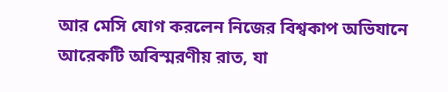আর মেসি যোগ করলেন নিজের বিশ্বকাপ অভিযানে আরেকটি অবিস্মরণীয় রাত, যা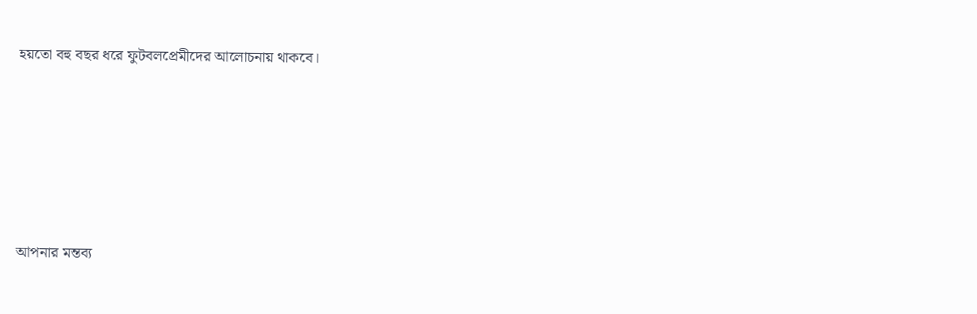হয়তো বহু বছর ধরে ফুটবলপ্রেমীদের আলোচনায় থাকবে।








আপনার মন্তব্য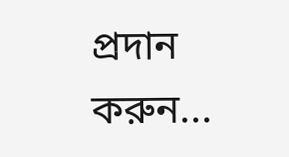প্রদান করুন...